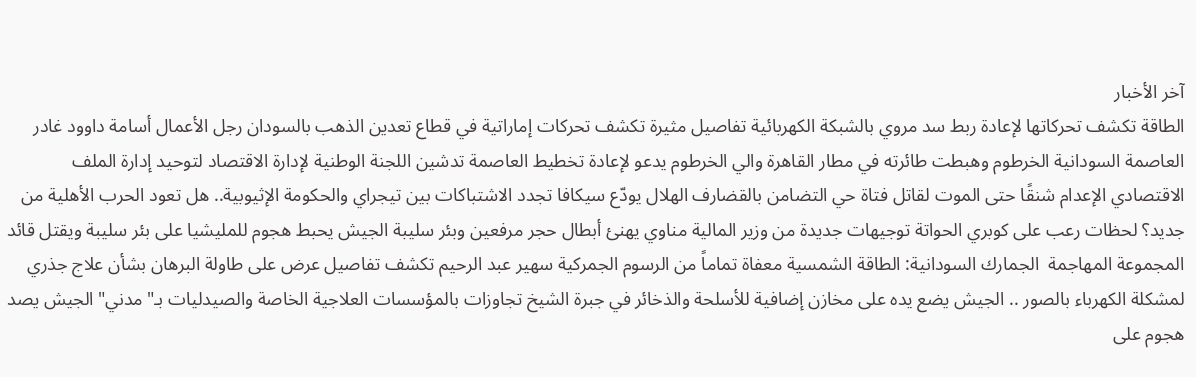آخر الأخبار
الطاقة تكشف تحركاتها لإعادة ربط سد مروي بالشبكة الكهربائية تفاصيل مثيرة تكشف تحركات إماراتية في قطاع تعدين الذهب بالسودان رجل الأعمال أسامة داوود غادر العاصمة السودانية الخرطوم وهبطت طائرته في مطار القاهرة والي الخرطوم يدعو لإعادة تخطيط العاصمة تدشين اللجنة الوطنية لإدارة الاقتصاد لتوحيد إدارة الملف الاقتصادي الإعدام شنقًا حتى الموت لقاتل فتاة حي التضامن بالقضارف الهلال يودّع سيكافا تجدد الاشتباكات بين تيجراي والحكومة الإثيوبية.. هل تعود الحرب الأهلية من جديد؟ لحظات رعب على كوبري الحواتة توجيهات جديدة من وزير المالية مناوي يهنئ أبطال حجر مرفعين وبئر سليبة الجيش يحبط هجوم للمليشيا على بئر سليبة ويقتل قائد المجموعة المهاجمة  الجمارك السودانية: الطاقة الشمسية معفاة تماماً من الرسوم الجمركية سهير عبد الرحيم تكشف تفاصيل عرض على طاولة البرهان بشأن علاج جذري لمشكلة الكهرباء بالصور .. الجيش يضع يده على مخازن إضافية للأسلحة والذخائر في جبرة الشيخ تجاوزات بالمؤسسات العلاجية الخاصة والصيدليات بـ"مدني" الجيش يصد هجوم على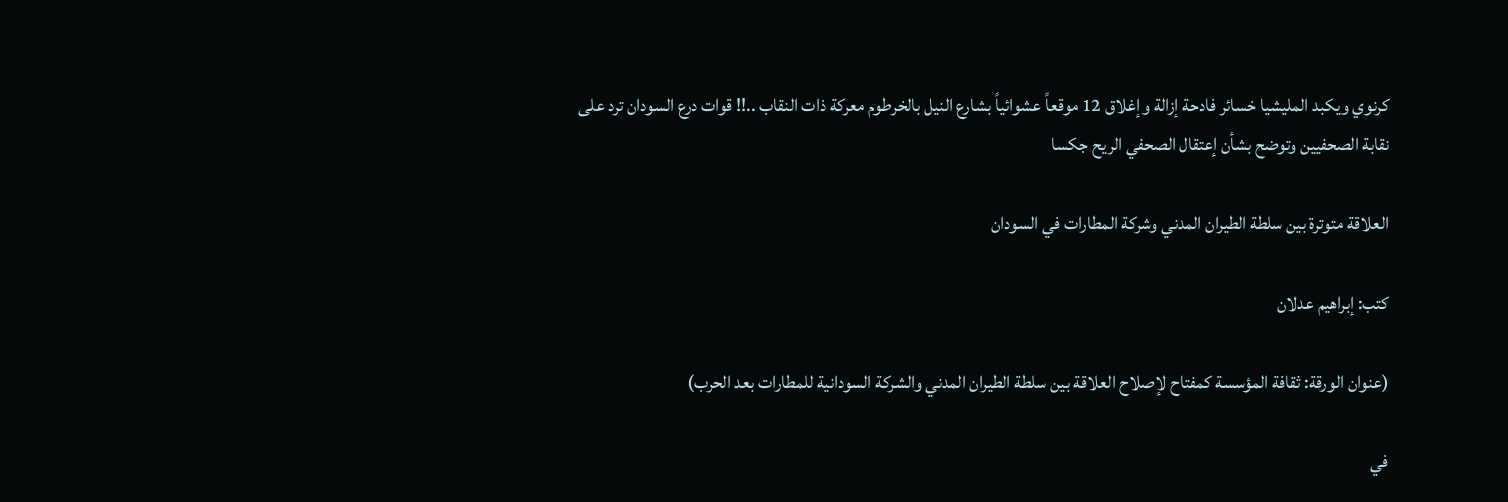كرنوي ويكبد المليشيا خسائر فادحة إزالة وإغلاق 12 موقعاً عشوائياً بشارع النيل بالخرطوم معركة ذات النقاب ..!! قوات درع السودان ترد على نقابة الصحفيين وتوضح بشأن إعتقال الصحفي الريح جكسا

العلاقة متوترة بين سلطة الطيران المدني وشركة المطارات في السودان

كتب: إبراهيم عدلان

(عنوان الورقة: ثقافة المؤسسة كمفتاح لإصلاح العلاقة بين سلطة الطيران المدني والشركة السودانية للمطارات بعد الحرب)

في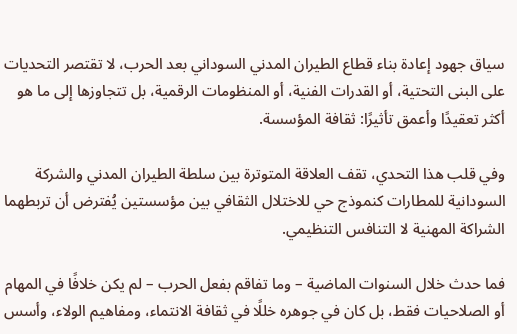سياق جهود إعادة بناء قطاع الطيران المدني السوداني بعد الحرب، لا تقتصر التحديات على البنى التحتية، أو القدرات الفنية، أو المنظومات الرقمية، بل تتجاوزها إلى ما هو أكثر تعقيدًا وأعمق تأثيرًا: ثقافة المؤسسة.

وفي قلب هذا التحدي، تقف العلاقة المتوترة بين سلطة الطيران المدني والشركة السودانية للمطارات كنموذج حي للاختلال الثقافي بين مؤسستين يُفترض أن تربطهما الشراكة المهنية لا التنافس التنظيمي.

فما حدث خلال السنوات الماضية – وما تفاقم بفعل الحرب – لم يكن خلافًا في المهام أو الصلاحيات فقط، بل كان في جوهره خللًا في ثقافة الانتماء، ومفاهيم الولاء، وأسس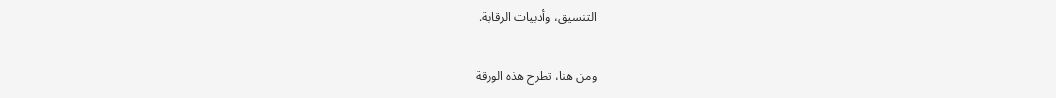التنسيق، وأدبيات الرقابة.

ومن هنا، تطرح هذه الورقة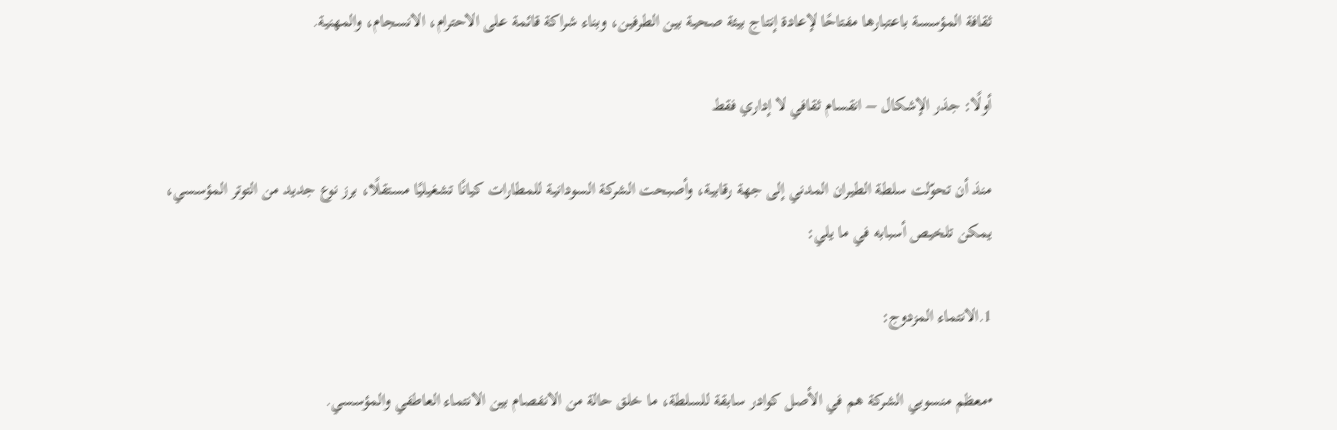ثقافة المؤسسة باعتبارها مفتاحًا لإعادة إنتاج بيئة صحية بين الطرفين، وبناء شراكة قائمة على الاحترام، الانسجام، والمهنية.

أولًا: جذر الإشكال – انقسام ثقافي لا إداري فقط

منذ أن تحوّلت سلطة الطيران المدني إلى جهة رقابية، وأصبحت الشركة السودانية للمطارات كيانًا تشغيليًا مستقلًا، برز نوع جديد من التوتر المؤسسي، يمكن تلخيص أسبابه في ما يلي:

1.الانتماء المزدوج:

•معظم منسوبي الشركة هم في الأصل كوادر سابقة للسلطة، ما خلق حالة من الانفصام بين الانتماء العاطفي والمؤسسي.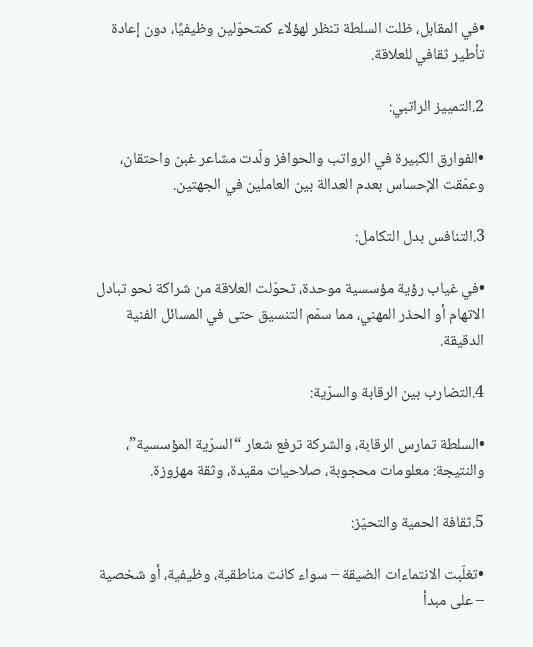•في المقابل، ظلت السلطة تنظر لهؤلاء كمتحوّلين وظيفيًا، دون إعادة تأطير ثقافي للعلاقة.

2.التمييز الراتبي:

•الفوارق الكبيرة في الرواتب والحوافز ولّدت مشاعر غبن واحتقان، وعمّقت الإحساس بعدم العدالة بين العاملين في الجهتين.

3.التنافس بدل التكامل:

•في غياب رؤية مؤسسية موحدة، تحوّلت العلاقة من شراكة نحو تبادل الاتهام أو الحذر المهني، مما سمّم التنسيق حتى في المسائل الفنية الدقيقة.

4.التضارب بين الرقابة والسرّية:

•السلطة تمارس الرقابة، والشركة ترفع شعار “السرّية المؤسسية”، والنتيجة: معلومات محجوبة، صلاحيات مقيدة، وثقة مهزوزة.

5.ثقافة الحمية والتحيّز:

•تغلّبت الانتماءات الضيقة – سواء كانت مناطقية، وظيفية، أو شخصية – على مبدأ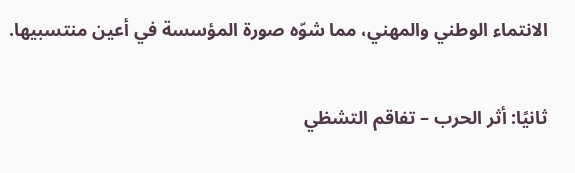الانتماء الوطني والمهني، مما شوّه صورة المؤسسة في أعين منتسبيها.

ثانيًا: أثر الحرب – تفاقم التشظي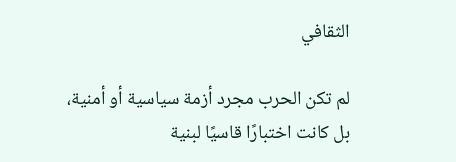الثقافي

لم تكن الحرب مجرد أزمة سياسية أو أمنية، بل كانت اختبارًا قاسيًا لبنية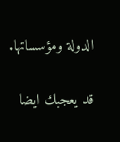الدولة ومؤسساتها.

قد يعجبك ايضا